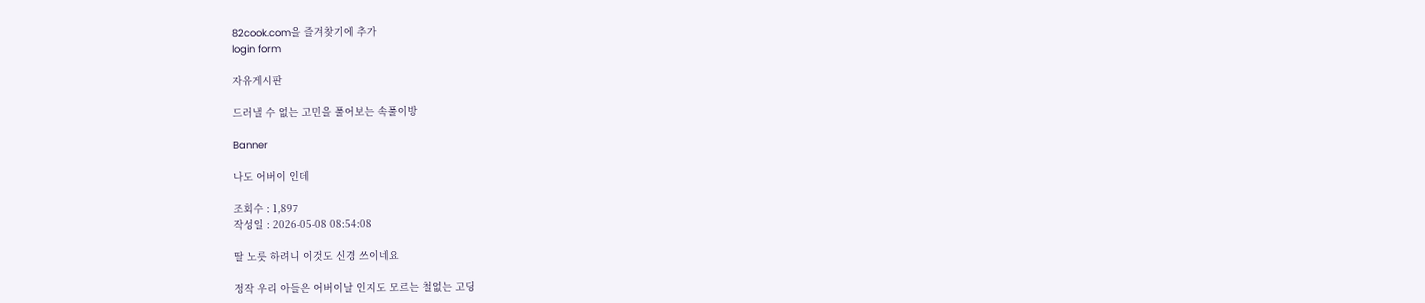82cook.com을 즐겨찾기에 추가
login form

자유게시판

드러낼 수 없는 고민을 풀어보는 속풀이방

Banner

나도 어버이 인데

조회수 : 1,897
작성일 : 2026-05-08 08:54:08

딸 노릇 하려니 이것도 신경 쓰이네요

정작 우리 아들은 어버이날 인지도 모르는 철없는 고딩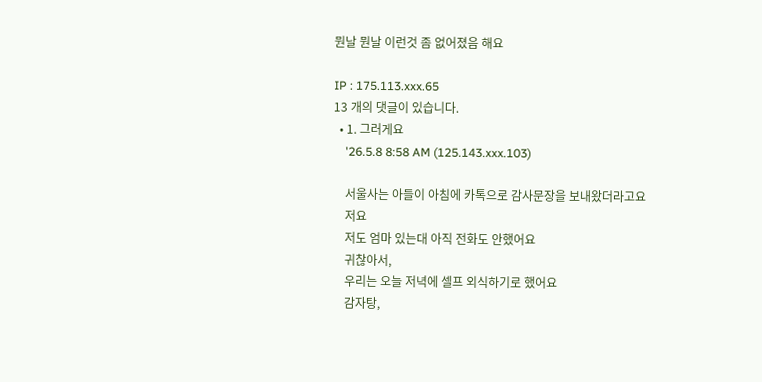뭔날 뭔날 이런것 좀 없어졌음 해요

IP : 175.113.xxx.65
13 개의 댓글이 있습니다.
  • 1. 그러게요
    '26.5.8 8:58 AM (125.143.xxx.103)

    서울사는 아들이 아침에 카톡으로 감사문장을 보내왔더라고요
    저요
    저도 엄마 있는대 아직 전화도 안했어요
    귀찮아서,
    우리는 오늘 저녁에 셀프 외식하기로 했어요
    감자탕,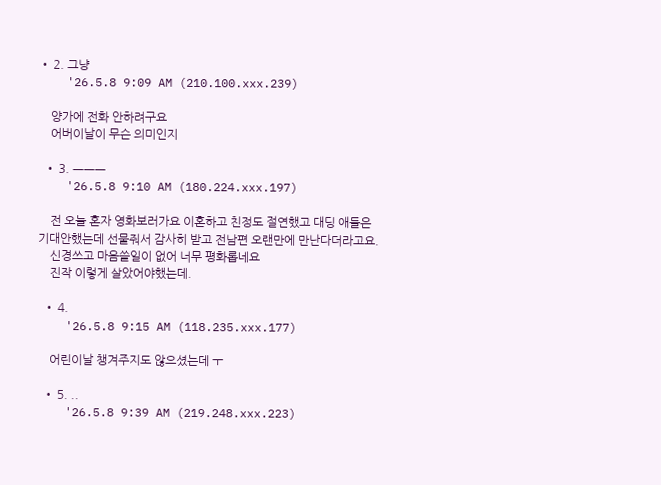• 2. 그냥
    '26.5.8 9:09 AM (210.100.xxx.239)

    양가에 전화 안하려구요
    어버이날이 무슨 의미인지

  • 3. ㅡㅡㅡ
    '26.5.8 9:10 AM (180.224.xxx.197)

    전 오늘 혼자 영화보러가요 이혼하고 친정도 절연했고 대딩 애들은 기대안했는데 선물줘서 감사히 받고 전남편 오랜만에 만난다더라고요.
    신경쓰고 마음쓸일이 없어 너무 평화롭네요
    진작 이렇게 살았어야했는데.

  • 4.
    '26.5.8 9:15 AM (118.235.xxx.177)

    어린이날 챙겨주지도 않으셨는데 ㅜ

  • 5. ..
    '26.5.8 9:39 AM (219.248.xxx.223)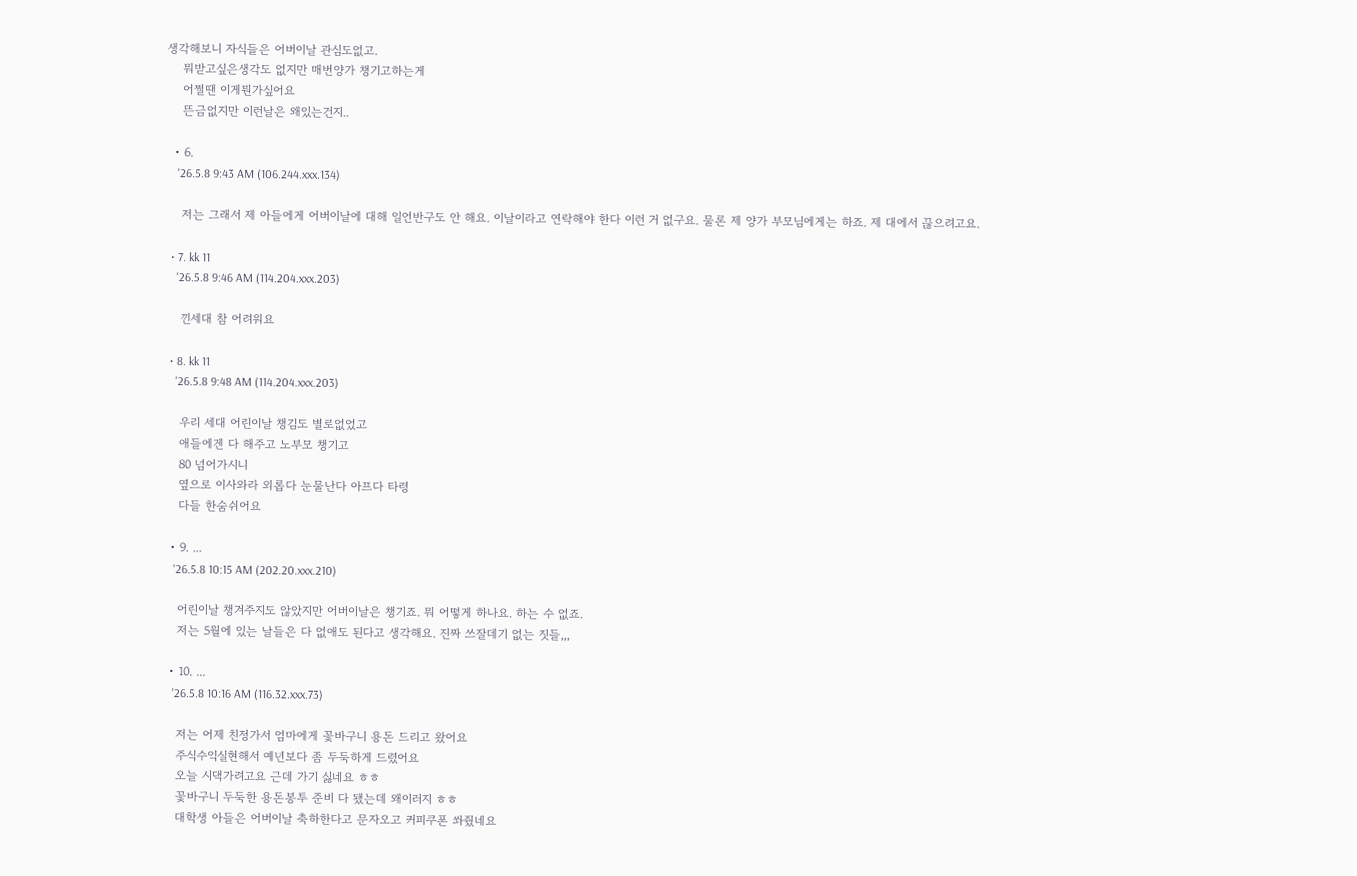생각해보니 자식들은 어버이날 관심도없고.
    뭐받고싶은생각도 없지만 매번양가 챙기고하는게
    어쩔땐 이게뭔가싶어요
    뜬금없지만 이런날은 왜있는건지..

  • 6.
    '26.5.8 9:43 AM (106.244.xxx.134)

    저는 그래서 제 아들에게 어버이날에 대해 일언반구도 안 해요. 이날이라고 연락해야 한다 이런 거 없구요. 물론 제 양가 부모님에게는 하죠. 제 대에서 끊으려고요.

  • 7. kk 11
    '26.5.8 9:46 AM (114.204.xxx.203)

    낀세대 참 어려워요

  • 8. kk 11
    '26.5.8 9:48 AM (114.204.xxx.203)

    우리 세대 어린이날 챙김도 별로없었고
    애들에겐 다 해주고 노부모 챙기고
    80 넘어가시니
    옆으로 이사와라 외롭다 눈물난다 아프다 타령
    다들 한숨쉬어요

  • 9. ...
    '26.5.8 10:15 AM (202.20.xxx.210)

    어린이날 챙겨주지도 않았지만 어버이날은 챙기죠. 뭐 어떻게 하나요. 하는 수 없죠.
    저는 5월에 있는 날들은 다 없애도 된다고 생각해요. 진짜 쓰잘데기 없는 짓들,,,

  • 10. ...
    '26.5.8 10:16 AM (116.32.xxx.73)

    저는 어제 친정가서 엄마에게 꽃바구니 용돈 드리고 왔어요
    주식수익실현해서 예년보다 좀 두둑하게 드렸어요
    오늘 시댁가려고요 근데 가기 싫네요 ㅎㅎ
    꽃바구니 두둑한 용돈봉투 준비 다 됐는데 왜이러지 ㅎㅎ
    대학생 아들은 어버이날 축하한다고 문자오고 커피쿠폰 쏴줬네요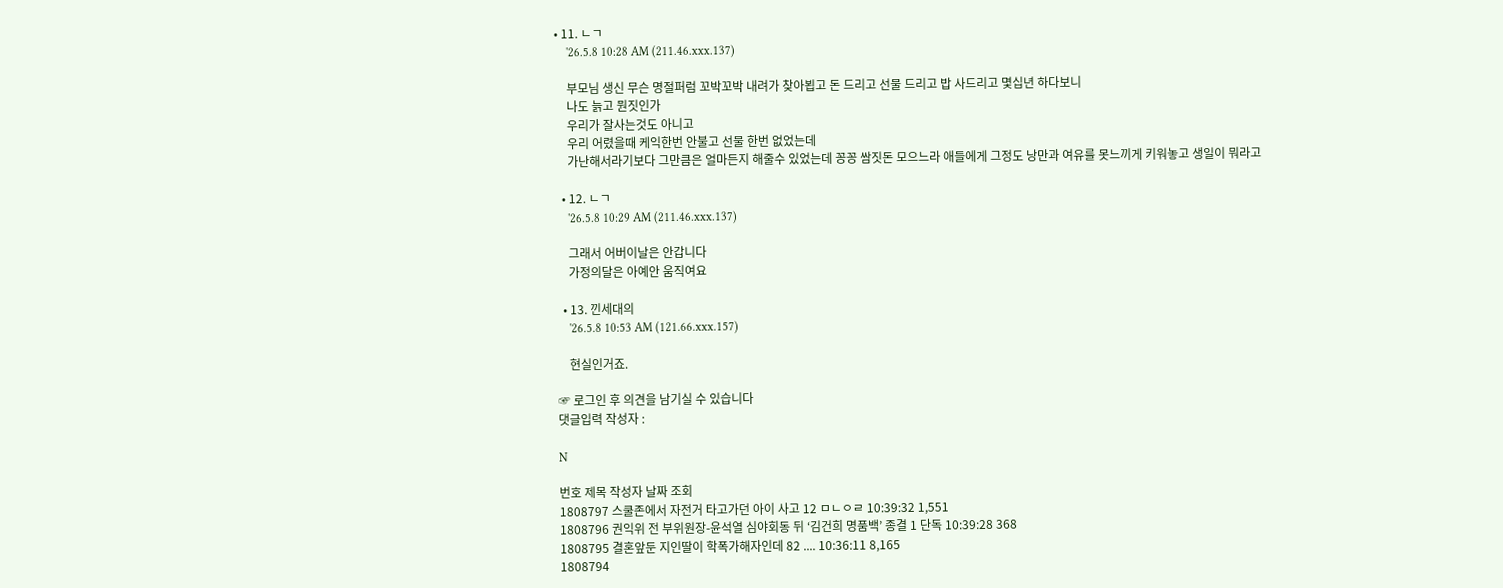• 11. ㄴㄱ
    '26.5.8 10:28 AM (211.46.xxx.137)

    부모님 생신 무슨 명절퍼럼 꼬박꼬박 내려가 찾아뵙고 돈 드리고 선물 드리고 밥 사드리고 몇십년 하다보니
    나도 늙고 뭔짓인가
    우리가 잘사는것도 아니고
    우리 어렸을때 케익한번 안불고 선물 한번 없었는데
    가난해서라기보다 그만큼은 얼마든지 해줄수 있었는데 꽁꽁 쌈짓돈 모으느라 애들에게 그정도 낭만과 여유를 못느끼게 키워놓고 생일이 뭐라고

  • 12. ㄴㄱ
    '26.5.8 10:29 AM (211.46.xxx.137)

    그래서 어버이날은 안갑니다
    가정의달은 아예안 움직여요

  • 13. 낀세대의
    '26.5.8 10:53 AM (121.66.xxx.157)

    현실인거죠.

☞ 로그인 후 의견을 남기실 수 있습니다
댓글입력 작성자 :

N

번호 제목 작성자 날짜 조회
1808797 스쿨존에서 자전거 타고가던 아이 사고 12 ㅁㄴㅇㄹ 10:39:32 1,551
1808796 권익위 전 부위원장-윤석열 심야회동 뒤 ‘김건희 명품백’ 종결 1 단독 10:39:28 368
1808795 결혼앞둔 지인딸이 학폭가해자인데 82 .... 10:36:11 8,165
1808794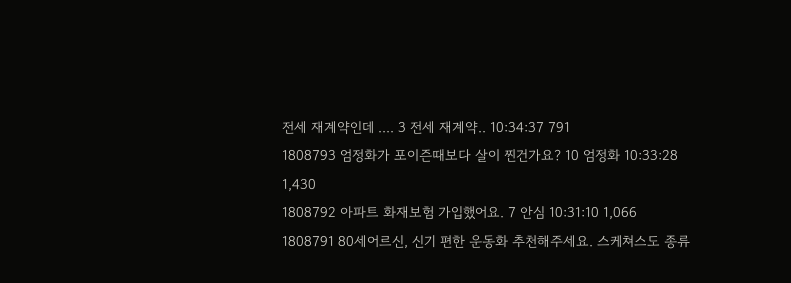전세 재계약인데 .... 3 전세 재계약.. 10:34:37 791
1808793 엄정화가 포이즌때보다 살이 찐건가요? 10 엄정화 10:33:28 1,430
1808792 아파트 화재보험 가입했어요. 7 안심 10:31:10 1,066
1808791 80세어르신, 신기 편한 운동화 추천해주세요. 스케쳐스도 종류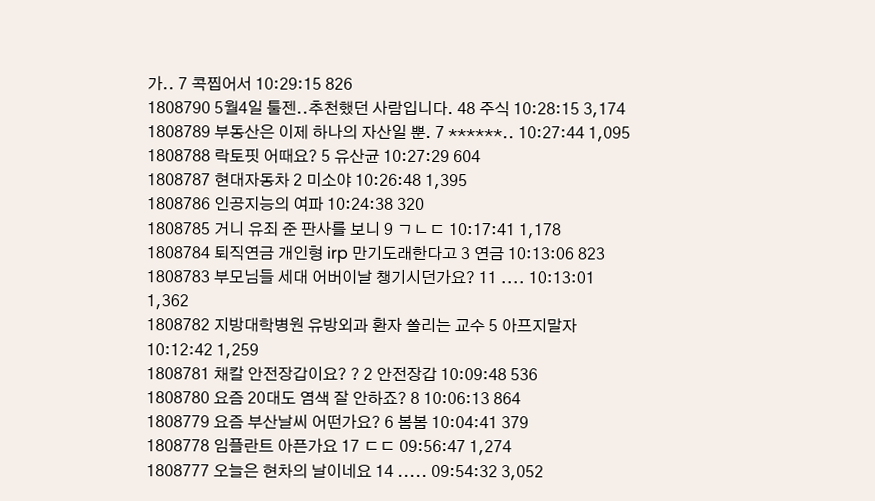가.. 7 콕찝어서 10:29:15 826
1808790 5월4일 툴젠..추천했던 사람입니다. 48 주식 10:28:15 3,174
1808789 부동산은 이제 하나의 자산일 뿐. 7 ******.. 10:27:44 1,095
1808788 락토핏 어때요? 5 유산균 10:27:29 604
1808787 현대자동차 2 미소야 10:26:48 1,395
1808786 인공지능의 여파 10:24:38 320
1808785 거니 유죄 준 판사를 보니 9 ㄱㄴㄷ 10:17:41 1,178
1808784 퇴직연금 개인형 irp 만기도래한다고 3 연금 10:13:06 823
1808783 부모님들 세대 어버이날 챙기시던가요? 11 .... 10:13:01 1,362
1808782 지방대학병원 유방외과 환자 쏠리는 교수 5 아프지말자 10:12:42 1,259
1808781 채칼 안전장갑이요? ? 2 안전장갑 10:09:48 536
1808780 요즘 20대도 염색 잘 안하죠? 8 10:06:13 864
1808779 요즘 부산날씨 어떤가요? 6 봄봄 10:04:41 379
1808778 임플란트 아픈가요 17 ㄷㄷ 09:56:47 1,274
1808777 오늘은 현차의 날이네요 14 ..... 09:54:32 3,052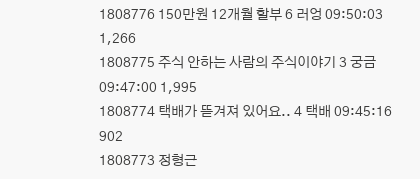1808776 150만원 12개월 할부 6 러엉 09:50:03 1,266
1808775 주식 안하는 사람의 주식이야기 3 궁금 09:47:00 1,995
1808774 택배가 뜯겨져 있어요.. 4 택배 09:45:16 902
1808773 정형근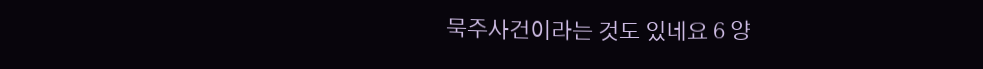묵주사건이라는 것도 있네요 6 양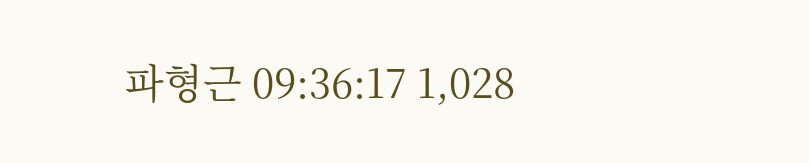파형근 09:36:17 1,028